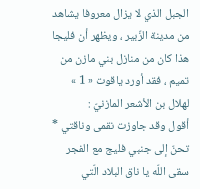الجبل الذي لا يزال معروفا يشاهد من مدينة الزّبير ، ويظهر أن فليجا هذا كان من منازل بني مازن من تميم ، فقد أورد ياقوت « 1 » لهلال بن الأشعر المازنيّ :
أقول وقد جاوزت نقمى وناقتي * تحنّ إلى جنبي فليج مع الفجر
سقى اللّه يا ناق البلاد الّتي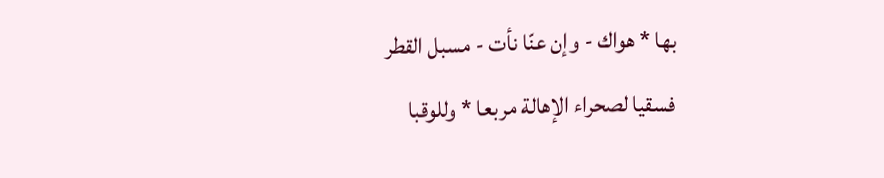بها * هواك - وإن عنّا نأت - مسبل القطر
فسقيا لصحراء الإهالة مربعا * وللوقبا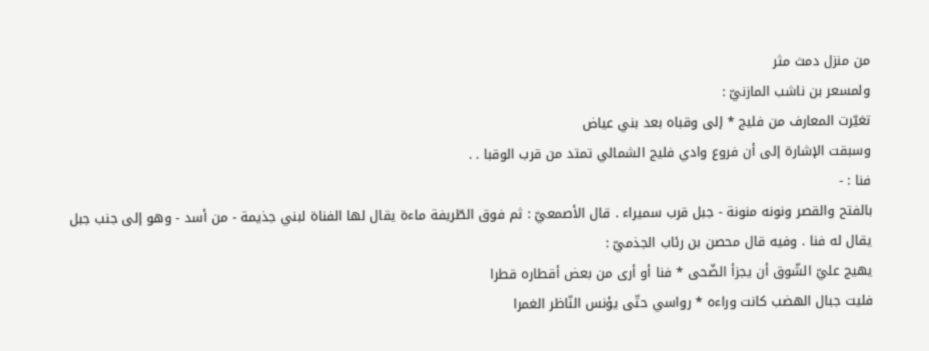من منزل دمث مثر
ولمسعر بن ناشب المازنيّ :
تغيّرت المعارف من فليج * إلى وقباه بعد بني عياض
وسبقت الإشارة إلى أن فروع وادي فليج الشمالي تمتد من قرب الوقبا . .
فنا : -
بالفتح والقصر ونونه منونة - جبل قرب سميراء . قال الأصمعيّ : ثم فوق الطّريفة ماءة يقال لها الفناة لبني جذيمة - من أسد - وهو إلى جنب جبل يقال له فنا . وفيه قال محصن بن رئاب الجذميّ :
يهيج عليّ الشّوق أن يجزأ الضّحى * فنا أو أرى من بعض أقطاره قطرا
فليت جبال الهضب كانت وراءه * رواسي حتّى يؤنس النّاظر الغمرا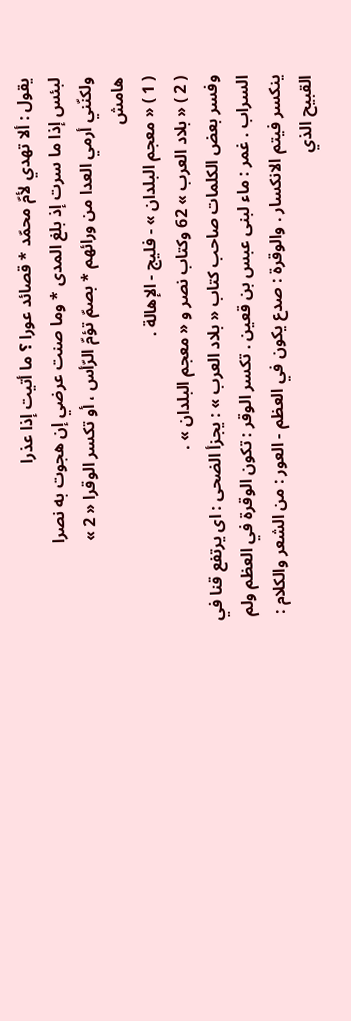يقول : ألا تهدي لأمّ محمّد * قصائد عورا ؟ ما أتيت إذا عذرا
لبئس إذا ما سرت إذ بلغ المدى * وما صنت عرضي إن هجوت به نصرا
ولكنّني أرمي العدا من ورائهم * بصمّ تؤمّ الرّأس ، أو تكسر الوقرا « 2 »
هامش
( 1 ) « معجم البلدان » - فليج - الإهالة .
( 2 ) « بلاد العرب » 62 وكتاب نصر و « معجم البلدان » .
وفسر بعض الكلمات صاحب كتاب « بلاد العرب » : يجزأ الضحى : اى يرتفع قنا في السراب . غمر : ماء لبنى عبس بن قعين . تكسر الوقر : تكون الوقرة في العظم ولم ينكسر فيتم الانكسار . والوقرة : صدع يكون في العظم - العور : من الشعر والكلام : القبيح الذي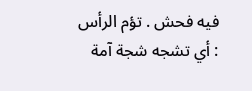فيه فحش . تؤم الرأس : أي تشجه شجة آمة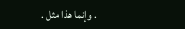. وإنما هذا مثل .